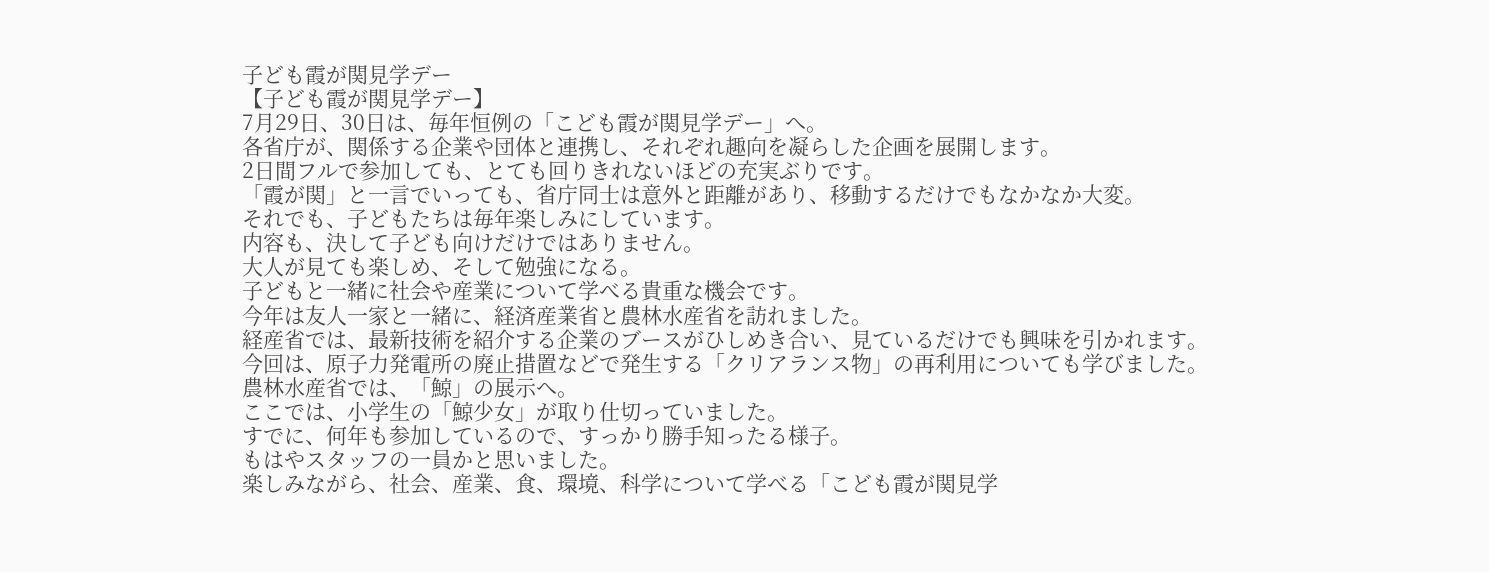子ども霞が関見学デー
【子ども霞が関見学デー】
7月29日、30日は、毎年恒例の「こども霞が関見学デー」へ。
各省庁が、関係する企業や団体と連携し、それぞれ趣向を凝らした企画を展開します。
2日間フルで参加しても、とても回りきれないほどの充実ぶりです。
「霞が関」と一言でいっても、省庁同士は意外と距離があり、移動するだけでもなかなか大変。
それでも、子どもたちは毎年楽しみにしています。
内容も、決して子ども向けだけではありません。
大人が見ても楽しめ、そして勉強になる。
子どもと一緒に社会や産業について学べる貴重な機会です。
今年は友人一家と一緒に、経済産業省と農林水産省を訪れました。
経産省では、最新技術を紹介する企業のブースがひしめき合い、見ているだけでも興味を引かれます。
今回は、原子力発電所の廃止措置などで発生する「クリアランス物」の再利用についても学びました。
農林水産省では、「鯨」の展示へ。
ここでは、小学生の「鯨少女」が取り仕切っていました。
すでに、何年も参加しているので、すっかり勝手知ったる様子。
もはやスタッフの一員かと思いました。
楽しみながら、社会、産業、食、環境、科学について学べる「こども霞が関見学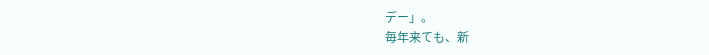デー」。
毎年来ても、新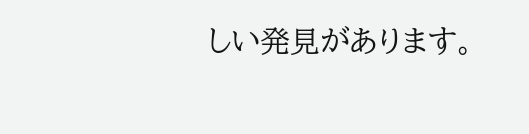しい発見があります。